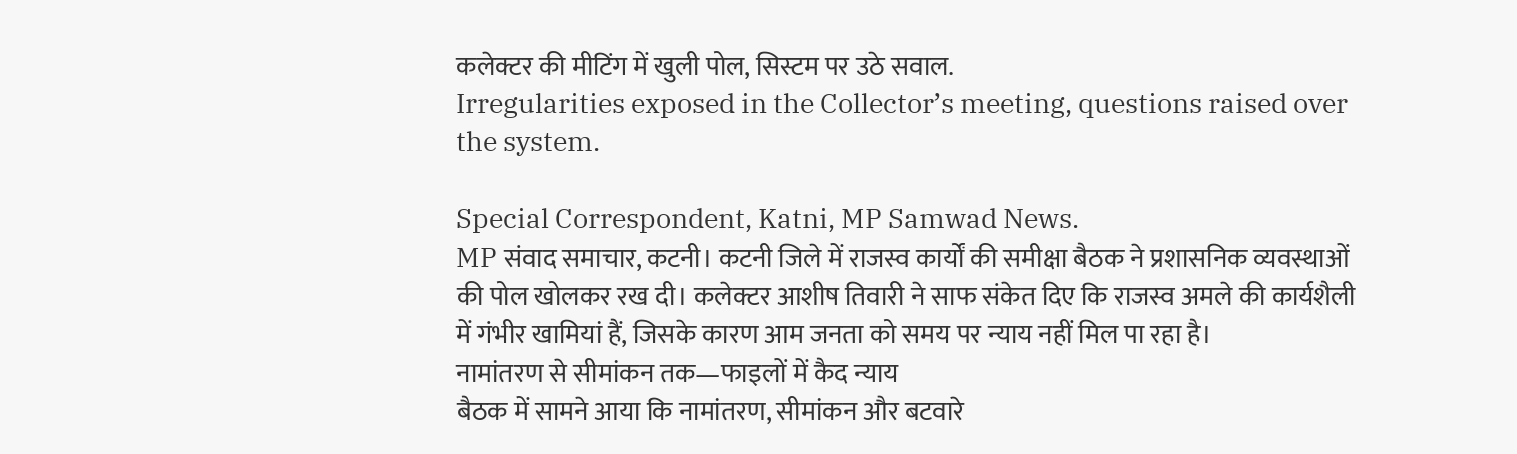कलेक्टर की मीटिंग में खुली पोल, सिस्टम पर उठे सवाल.
Irregularities exposed in the Collector’s meeting, questions raised over the system.

Special Correspondent, Katni, MP Samwad News.
MP संवाद समाचार, कटनी। कटनी जिले में राजस्व कार्यों की समीक्षा बैठक ने प्रशासनिक व्यवस्थाओं की पोल खोलकर रख दी। कलेक्टर आशीष तिवारी ने साफ संकेत दिए कि राजस्व अमले की कार्यशैली में गंभीर खामियां हैं, जिसके कारण आम जनता को समय पर न्याय नहीं मिल पा रहा है।
नामांतरण से सीमांकन तक—फाइलों में कैद न्याय
बैठक में सामने आया कि नामांतरण, सीमांकन और बटवारे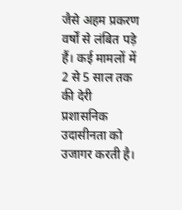जैसे अहम प्रकरण वर्षों से लंबित पड़े हैं। कई मामलों में 2 से 5 साल तक की देरी प्रशासनिक उदासीनता को उजागर करती है।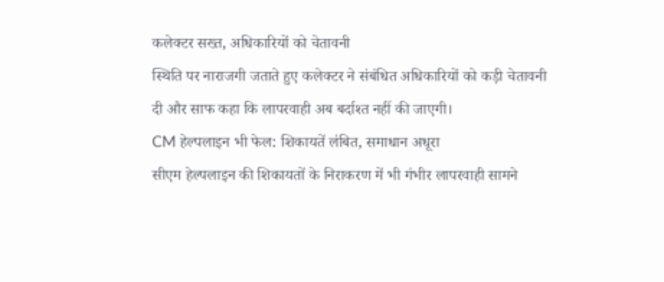कलेक्टर सख्त, अधिकारियों को चेतावनी
स्थिति पर नाराजगी जताते हुए कलेक्टर ने संबंधित अधिकारियों को कड़ी चेतावनी दी और साफ कहा कि लापरवाही अब बर्दाश्त नहीं की जाएगी।
CM हेल्पलाइन भी फेल: शिकायतें लंबित, समाधान अधूरा
सीएम हेल्पलाइन की शिकायतों के निराकरण में भी गंभीर लापरवाही सामने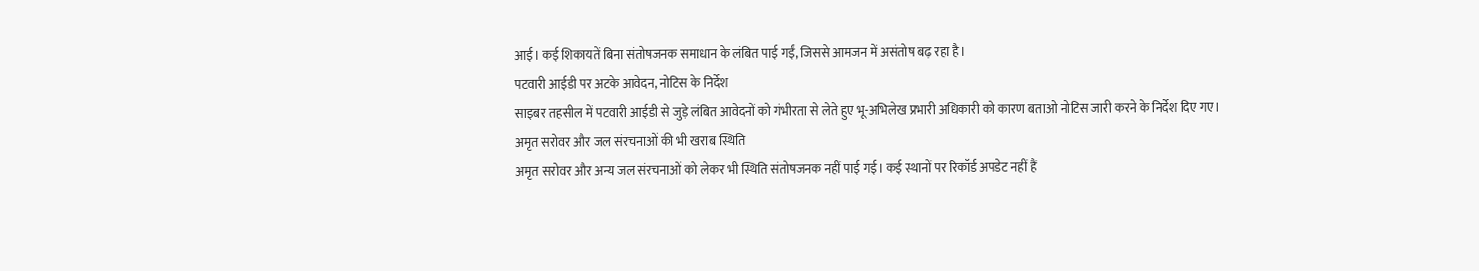आई। कई शिकायतें बिना संतोषजनक समाधान के लंबित पाई गईं, जिससे आमजन में असंतोष बढ़ रहा है।
पटवारी आईडी पर अटके आवेदन, नोटिस के निर्देश
साइबर तहसील में पटवारी आईडी से जुड़े लंबित आवेदनों को गंभीरता से लेते हुए भू-अभिलेख प्रभारी अधिकारी को कारण बताओ नोटिस जारी करने के निर्देश दिए गए।
अमृत सरोवर और जल संरचनाओं की भी खराब स्थिति
अमृत सरोवर और अन्य जल संरचनाओं को लेकर भी स्थिति संतोषजनक नहीं पाई गई। कई स्थानों पर रिकॉर्ड अपडेट नहीं हैं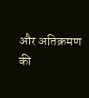और अतिक्रमण की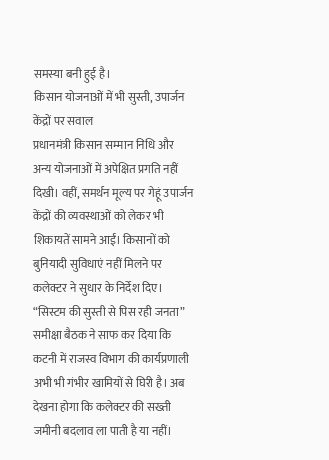समस्या बनी हुई है।
किसान योजनाओं में भी सुस्ती, उपार्जन केंद्रों पर सवाल
प्रधानमंत्री किसान सम्मान निधि और अन्य योजनाओं में अपेक्षित प्रगति नहीं दिखी। वहीं, समर्थन मूल्य पर गेहूं उपार्जन केंद्रों की व्यवस्थाओं को लेकर भी शिकायतें सामने आईं। किसानों को बुनियादी सुविधाएं नहीं मिलने पर कलेक्टर ने सुधार के निर्देश दिए।
“सिस्टम की सुस्ती से पिस रही जनता”
समीक्षा बैठक ने साफ कर दिया कि कटनी में राजस्व विभाग की कार्यप्रणाली अभी भी गंभीर खामियों से घिरी है। अब देखना होगा कि कलेक्टर की सख्ती जमीनी बदलाव ला पाती है या नहीं।